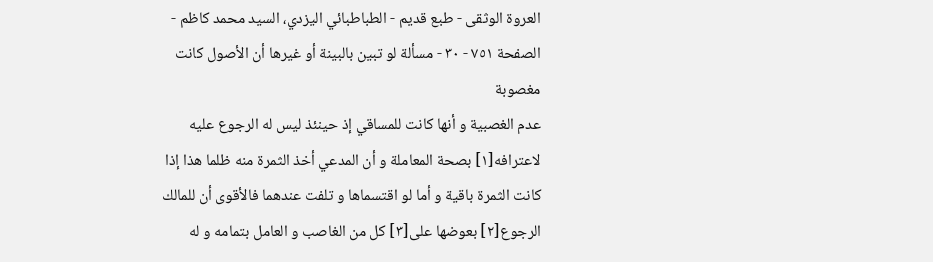العروة الوثقى - طبع قديم - الطباطبائي اليزدي، السيد محمد كاظم - الصفحة ٧٥١ - ٣٠ - مسألة لو تبين بالبينة أو غيرها أن الأصول كانت مغصوبة
عدم الغصبية و أنها كانت للمساقي إذ حينئذ ليس له الرجوع عليه لاعترافه[١] بصحة المعاملة و أن المدعي أخذ الثمرة منه ظلما هذا إذا كانت الثمرة باقية و أما لو اقتسماها و تلفت عندهما فالأقوى أن للمالك الرجوع[٢] بعوضها على[٣] كل من الغاصب و العامل بتمامه و له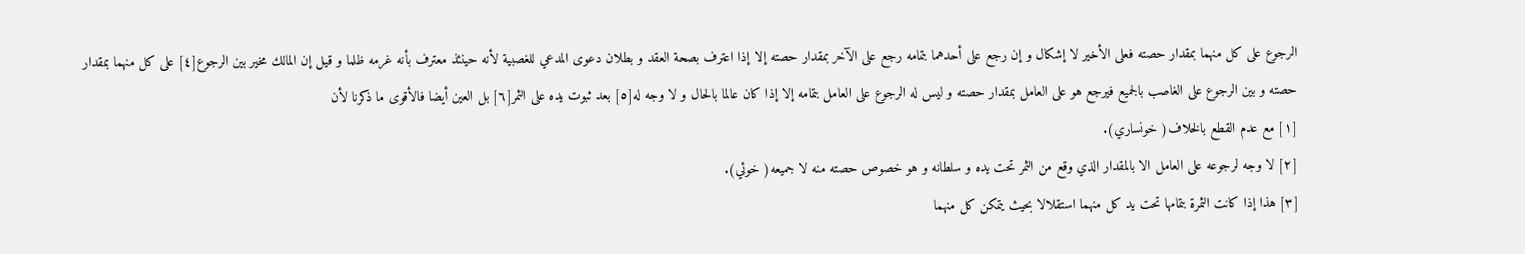الرجوع على كل منهما بمقدار حصته فعلى الأخير لا إشكال و إن رجع على أحدهما بتمامه رجع على الآخر بمقدار حصته إلا إذا اعترف بصحة العقد و بطلان دعوى المدعي للغصبية لأنه حينئذ معترف بأنه غرمه ظلما و قيل إن المالك مخير بين الرجوع[٤] على كل منهما بمقدار حصته و بين الرجوع على الغاصب بالجميع فيرجع هو على العامل بمقدار حصته و ليس له الرجوع على العامل بتمامه إلا إذا كان عالما بالحال و لا وجه له[٥] بعد ثبوت يده على الثمر[٦] بل العين أيضا فالأقوى ما ذكرنا لأن
[١] مع عدم القطع بالخلاف( خونساري).
[٢] لا وجه لرجوعه على العامل الا بالمقدار الذي وقع من الثمر تحت يده و سلطانه و هو خصوص حصته منه لا جميعه( خوئي).
[٣] هذا إذا كانت الثمرة بتمامها تحت يد كل منهما استقلالا بحيث يتمكن كل منهما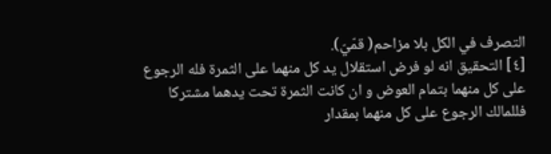التصرف في الكل بلا مزاحم( قمّيّ).
[٤] التحقيق انه لو فرض استقلال يد كل منهما على الثمرة فله الرجوع على كل منهما بتمام العوض و ان كانت الثمرة تحت يدهما مشتركا فللمالك الرجوع على كل منهما بمقدار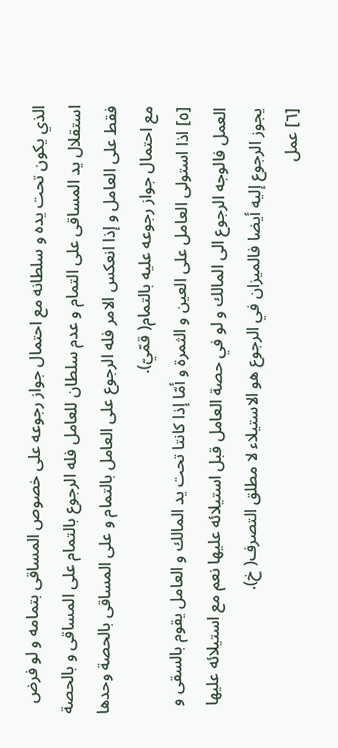الذي يكون تحت يده و سلطانه مع احتمال جواز رجوعه على خصوص المساقى بتمامه و لو فرض استقلال يد المساقى على التمام و عدم سلطان للعامل فله الرجوع بالتمام على المساقى و بالحصة فقط على العامل و إذا انعكس الامر فله الرجوع على العامل بالتمام و على المساقى بالحصة وحدها مع احتمال جواز رجوعه عليه بالتمام( قمّيّ).
[٥] اذا استولى العامل على العين و الثمرة و أمّا إذا كانتا تحت يد المالك و العامل يقوم بالسقى و العمل فالوجه الرجوع الى المالك و لو في حصة العامل قبل استيلائه عليها نعم مع استيلائه عليها يجوز الرجوع إليه أيضا فالميزان في الرجوع هو الاستيلاء لا مطلق التصرف( خ).
[٦] عمل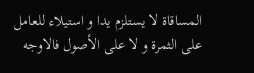المساقاة لا يستلزم يدا و استيلاء للعامل على الثمرة و لا على الأصول فالاوجه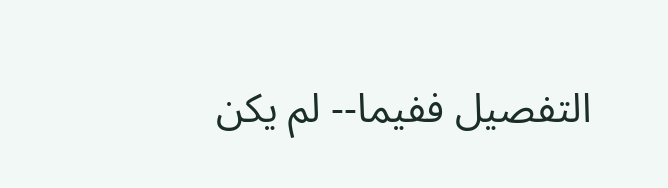التفصيل ففيما-- لم يكن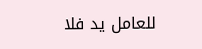للعامل يد فلا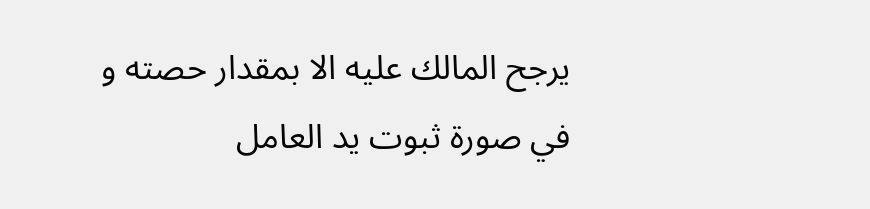يرجح المالك عليه الا بمقدار حصته و في صورة ثبوت يد العامل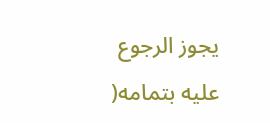يجوز الرجوع عليه بتمامه(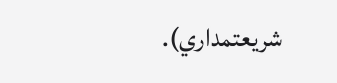شريعتمداري).